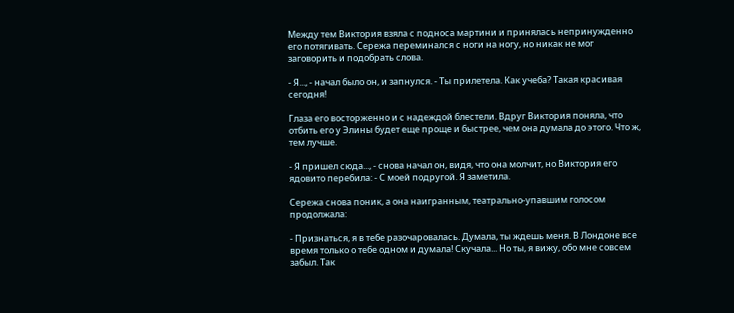Между тем Виктория взяла с подноса мартини и принялась непринужденно его потягивать. Сережа переминался с ноги на ногу, но никак не мог заговорить и подобрать слова.

- Я..., - начал было он, и запнулся. - Ты прилетела. Как учеба? Такая красивая сегодня!

Глаза его восторженно и с надеждой блестели. Вдруг Виктория поняла, что отбить его у Элины будет еще проще и быстрее, чем она думала до этого. Что ж, тем лучше.

- Я пришел сюда..., - снова начал он, видя, что она молчит, но Виктория его ядовито перебила: - С моей подругой. Я заметила.

Сережа снова поник, а она наигранным, театрально-упавшим голосом продолжала:

- Признаться, я в тебе разочаровалась. Думала, ты ждешь меня. В Лондоне все время только о тебе одном и думала! Скучала... Но ты, я вижу, обо мне совсем забыл. Так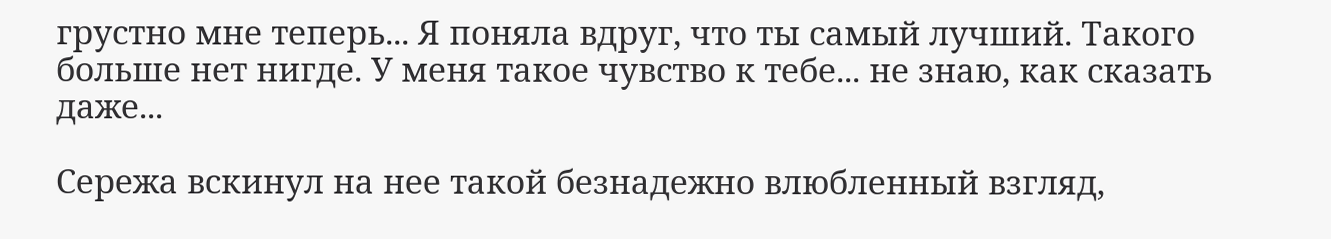грустно мне теперь... Я поняла вдруг, что ты самый лучший. Такого больше нет нигде. У меня такое чувство к тебе... не знаю, как сказать даже...

Сережа вскинул на нее такой безнадежно влюбленный взгляд,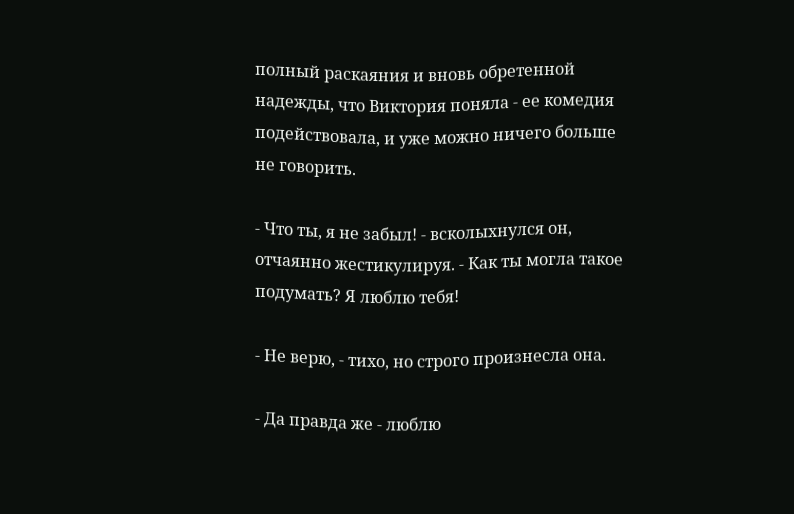полный раскаяния и вновь обретенной надежды, что Виктория поняла - ее комедия подействовала, и уже можно ничего больше не говорить.

- Что ты, я не забыл! - всколыхнулся он, отчаянно жестикулируя. - Как ты могла такое подумать? Я люблю тебя!

- Не верю, - тихо, но строго произнесла она.

- Да правда же - люблю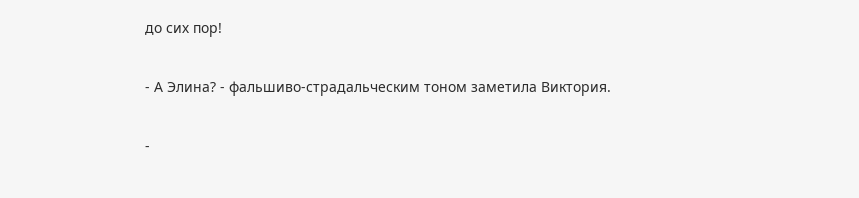до сих пор!

- А Элина? - фальшиво-страдальческим тоном заметила Виктория.

-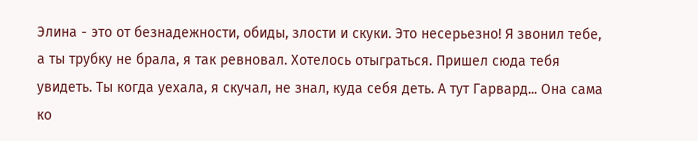Элина - это от безнадежности, обиды, злости и скуки. Это несерьезно! Я звонил тебе, а ты трубку не брала, я так ревновал. Хотелось отыграться. Пришел сюда тебя увидеть. Ты когда уехала, я скучал, не знал, куда себя деть. А тут Гарвард... Она сама ко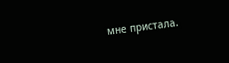мне пристала.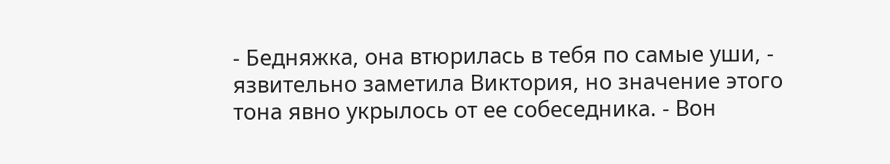- Бедняжка, она втюрилась в тебя по самые уши, - язвительно заметила Виктория, но значение этого тона явно укрылось от ее собеседника. - Вон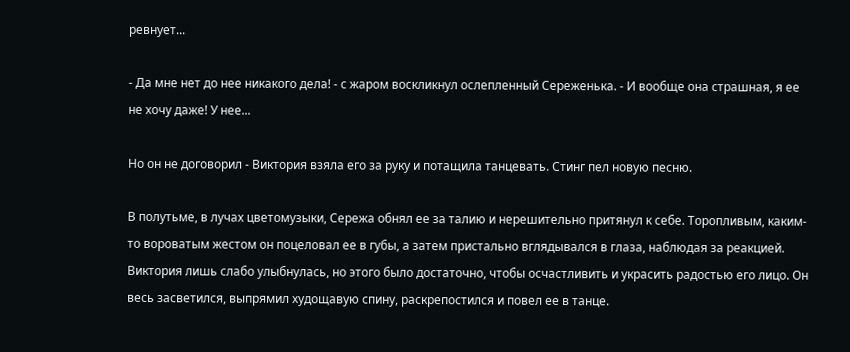ревнует...

- Да мне нет до нее никакого дела! - с жаром воскликнул ослепленный Сереженька. - И вообще она страшная, я ее не хочу даже! У нее...

Но он не договорил - Виктория взяла его за руку и потащила танцевать. Стинг пел новую песню.

В полутьме, в лучах цветомузыки, Сережа обнял ее за талию и нерешительно притянул к себе. Торопливым, каким-то вороватым жестом он поцеловал ее в губы, а затем пристально вглядывался в глаза, наблюдая за реакцией. Виктория лишь слабо улыбнулась, но этого было достаточно, чтобы осчастливить и украсить радостью его лицо. Он весь засветился, выпрямил худощавую спину, раскрепостился и повел ее в танце.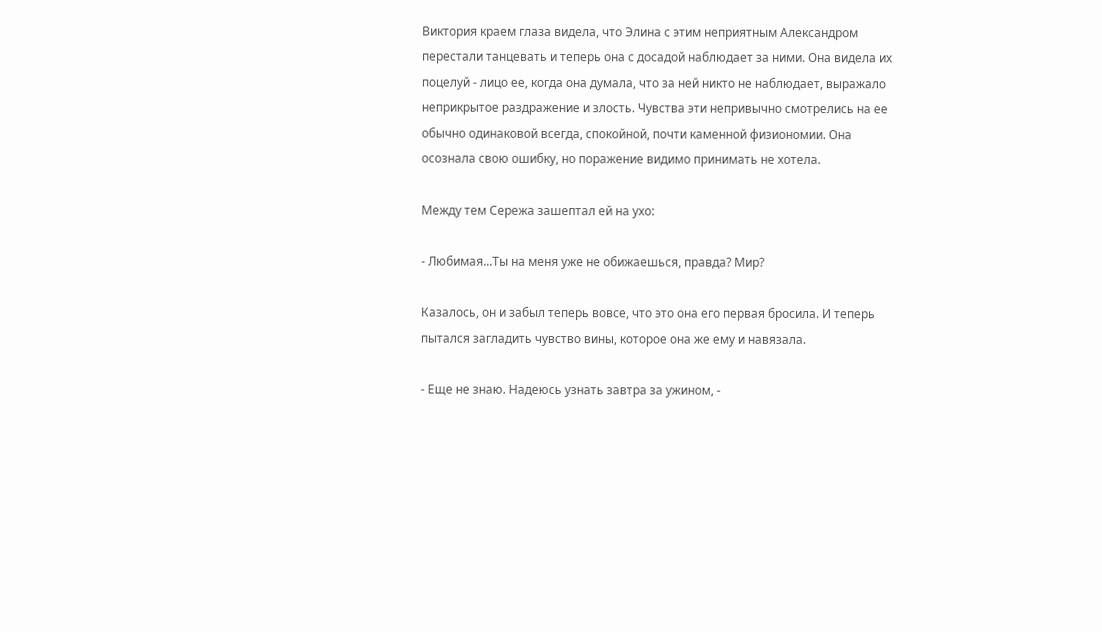Виктория краем глаза видела, что Элина с этим неприятным Александром перестали танцевать и теперь она с досадой наблюдает за ними. Она видела их поцелуй - лицо ее, когда она думала, что за ней никто не наблюдает, выражало неприкрытое раздражение и злость. Чувства эти непривычно смотрелись на ее обычно одинаковой всегда, спокойной, почти каменной физиономии. Она осознала свою ошибку, но поражение видимо принимать не хотела.

Между тем Сережа зашептал ей на ухо:

- Любимая...Ты на меня уже не обижаешься, правда? Мир?

Казалось, он и забыл теперь вовсе, что это она его первая бросила. И теперь пытался загладить чувство вины, которое она же ему и навязала.

- Еще не знаю. Надеюсь узнать завтра за ужином, -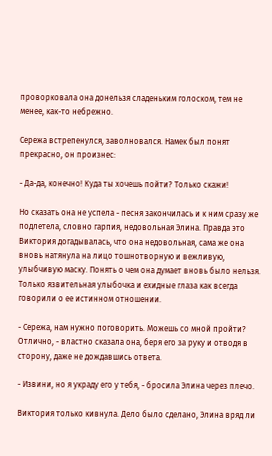проворковала она донельзя сладеньким голоском, тем не менее, как-то небрежно.

Сережа встрепенулся, заволновался. Намек был понят прекрасно, он произнес:

- Да-да, конечно! Куда ты хочешь пойти? Только скажи!

Но сказать она не успела - песня закончилась и к ним сразу же подлетела, словно гарпия, недовольная Элина. Правда это Виктория догадывалась, что она недовольная, сама же она вновь натянула на лицо тошнотворную и вежливую, улыбчивую маску. Понять о чем она думает вновь было нельзя. Только язвительная улыбочка и ехидные глаза как всегда говорили о ее истинном отношении.

- Сережа, нам нужно поговорить. Можешь со мной пройти? Отлично, - властно сказала она, беря его за руку и отводя в сторону, даже не дождавшись ответа.

- Извини, но я украду его у тебя, - бросила Элина через плечо.

Виктория только кивнула. Дело было сделано, Элина вряд ли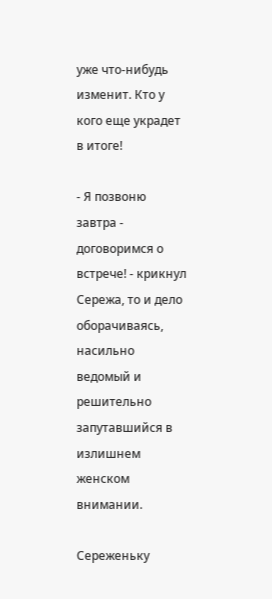уже что-нибудь изменит. Кто у кого еще украдет в итоге!

- Я позвоню завтра - договоримся о встрече! - крикнул Сережа, то и дело оборачиваясь, насильно ведомый и решительно запутавшийся в излишнем женском внимании.

Сереженьку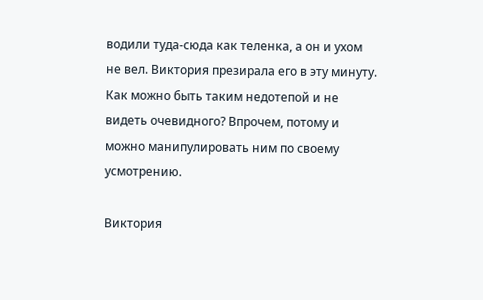водили туда-сюда как теленка, а он и ухом не вел. Виктория презирала его в эту минуту. Как можно быть таким недотепой и не видеть очевидного? Впрочем, потому и можно манипулировать ним по своему усмотрению.

Виктория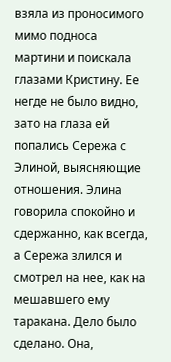взяла из проносимого мимо подноса мартини и поискала глазами Кристину. Ее негде не было видно, зато на глаза ей попались Сережа с Элиной, выясняющие отношения. Элина говорила спокойно и сдержанно, как всегда, а Сережа злился и смотрел на нее, как на мешавшего ему таракана. Дело было сделано. Она,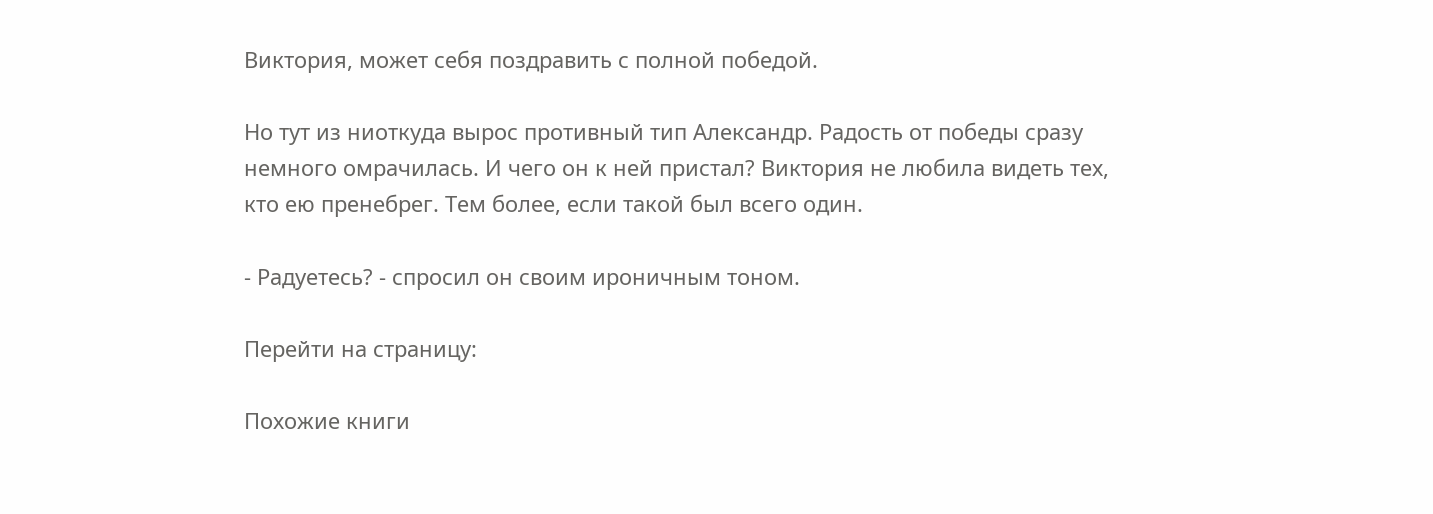Виктория, может себя поздравить с полной победой.

Но тут из ниоткуда вырос противный тип Александр. Радость от победы сразу немного омрачилась. И чего он к ней пристал? Виктория не любила видеть тех, кто ею пренебрег. Тем более, если такой был всего один.

- Радуетесь? - спросил он своим ироничным тоном.

Перейти на страницу:

Похожие книги